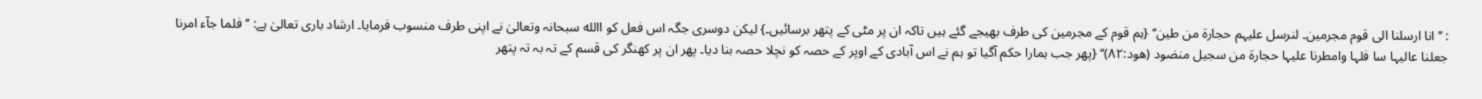: ’’انا ارسلنا الی قوم مجرمین۔ لنرسل علیہم حجارۃ من طین‘‘ {ہم قوم کے مجرمین کی طرف بھیجے گئے ہیں تاکہ ان پر مٹی کے پتھر برسائیں۔} لیکن دوسری جگہ اس فعل کو االله سبحانہ وتعالیٰ نے اپنی طرف منسوب فرمایا۔ ارشاد باری تعالیٰ ہے: ’’فلما جآء امرنا جعلنا عالیہا سا فلہا وامطرنا علیہا حجارۃ من سجیل منضود (ھود:۸۲)‘‘ {پھر جب ہمارا حکم آگیا تو ہم نے اس آبادی کے اوپر کے حصہ کو نچلا حصہ بنا دیا۔ پھر ان پر کھنگر کی قسم کے تہ بہ تہ پتھر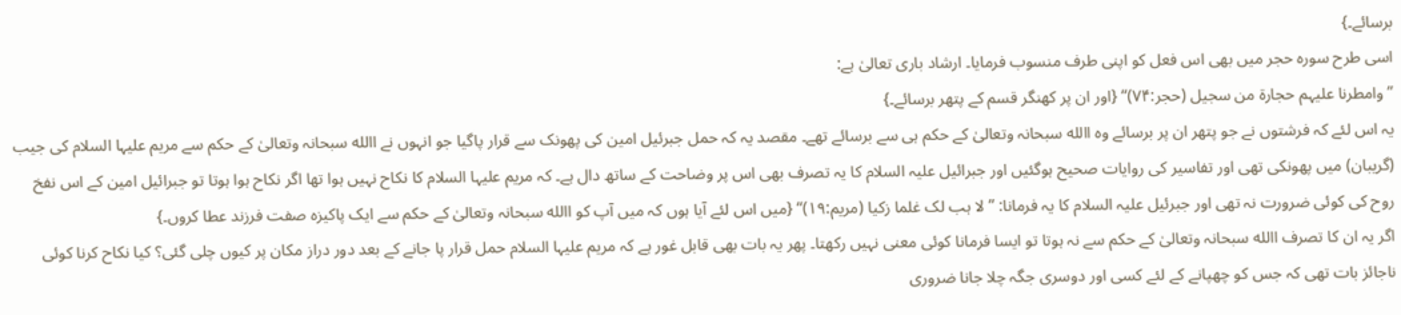برسائے۔}
اسی طرح سورہ حجر میں بھی اس فعل کو اپنی طرف منسوب فرمایا۔ ارشاد باری تعالیٰ ہے:
’’وامطرنا علیہم حجارۃ من سجیل (حجر:۷۴)‘‘ {اور ان پر کھنگر قسم کے پتھر برسائے۔}
یہ اس لئے کہ فرشتوں نے جو پتھر ان پر برسائے وہ االله سبحانہ وتعالیٰ کے حکم ہی سے برسائے تھے۔ مقصد یہ کہ حمل جبرئیل امین کی پھونک سے قرار پاگیا جو انہوں نے االله سبحانہ وتعالیٰ کے حکم سے مریم علیہا السلام کی جیب (گریبان) میں پھونکی تھی اور تفاسیر کی روایات صحیح ہوگئیں اور جبرائیل علیہ السلام کا یہ تصرف بھی اس پر وضاحت کے ساتھ دال ہے۔ کہ مریم علیہا السلام کا نکاح نہیں ہوا تھا اگر نکاح ہوا ہوتا تو جبرائیل امین کے اس نفخ روح کی کوئی ضرورت نہ تھی اور جبرئیل علیہ السلام کا یہ فرمانا: ’’لا ہب لک غلما زکیا (مریم:۱۹)‘‘ {میں اس لئے آیا ہوں کہ میں آپ کو االله سبحانہ وتعالیٰ کے حکم سے ایک پاکیزہ صفت فرزند عطا کروں۔}
اگر یہ ان کا تصرف االله سبحانہ وتعالیٰ کے حکم سے نہ ہوتا تو ایسا فرمانا کوئی معنی نہیں رکھتا۔ پھر یہ بات بھی قابل غور ہے کہ مریم علیہا السلام حمل قرار پا جانے کے بعد دور دراز مکان پر کیوں چلی گئی؟ کیا نکاح کرنا کوئی ناجائز بات تھی کہ جس کو چھپانے کے لئے کسی اور دوسری جگہ چلا جانا ضروری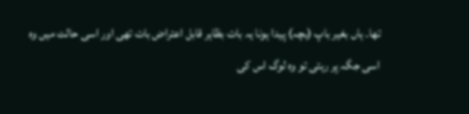تھا۔ ہاں بغیر باپ (بچہ) پیدا ہونا یہ بات بظاہر قابل اعتراض بات تھی اور اسی حالت میں وہ اسی جگہ پر رہتی تو وہ لوگ اس کی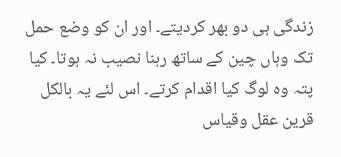زندگی ہی دو بھر کردیتے۔ اور ان کو وضع حمل تک وہاں چین کے ساتھ رہنا نصیب نہ ہوتا۔ کیا پتہ وہ لوگ کیا اقدام کرتے۔ اس لئے یہ بالکل قرین عقل وقیاس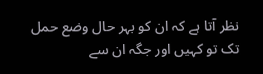نظر آتا ہے کہ ان کو بہر حال وضع حمل تک تو کہیں اور جگہ ان سے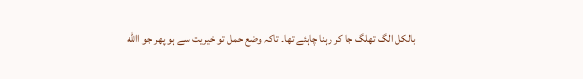بالکل الگ تھلگ جا کر رہنا چاہئے تھا۔ تاکہ وضع حمل تو خیریت سے ہو پھر جو االله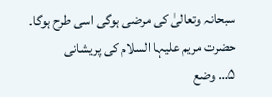سبحانہ وتعالیٰ کی مرضی ہوگی اسی طرح ہوگا۔
حضرت مریم علیہا السلام کی پریشانی
۵… وضع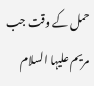حمل کے وقت جب مریم علیہا السلام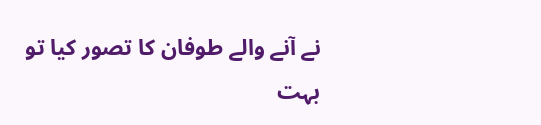نے آنے والے طوفان کا تصور کیا تو بہت